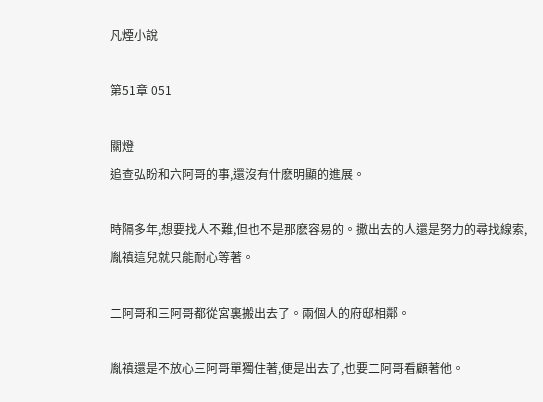凡煙小說

第51章 051

關燈
追查弘盼和六阿哥的事,還沒有什麽明顯的進展。

時隔多年,想要找人不難,但也不是那麽容易的。撒出去的人還是努力的尋找線索,胤禛這兒就只能耐心等著。

二阿哥和三阿哥都從宮裏搬出去了。兩個人的府邸相鄰。

胤禛還是不放心三阿哥單獨住著,便是出去了,也要二阿哥看顧著他。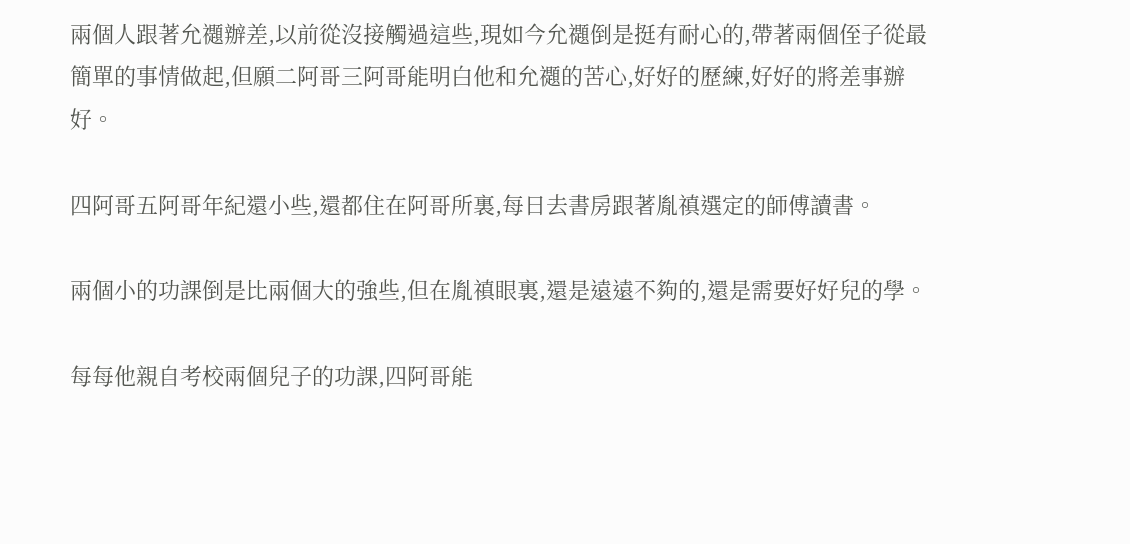兩個人跟著允禵辦差,以前從沒接觸過這些,現如今允禵倒是挺有耐心的,帶著兩個侄子從最簡單的事情做起,但願二阿哥三阿哥能明白他和允禵的苦心,好好的歷練,好好的將差事辦好。

四阿哥五阿哥年紀還小些,還都住在阿哥所裏,每日去書房跟著胤禛選定的師傅讀書。

兩個小的功課倒是比兩個大的強些,但在胤禛眼裏,還是遠遠不夠的,還是需要好好兒的學。

每每他親自考校兩個兒子的功課,四阿哥能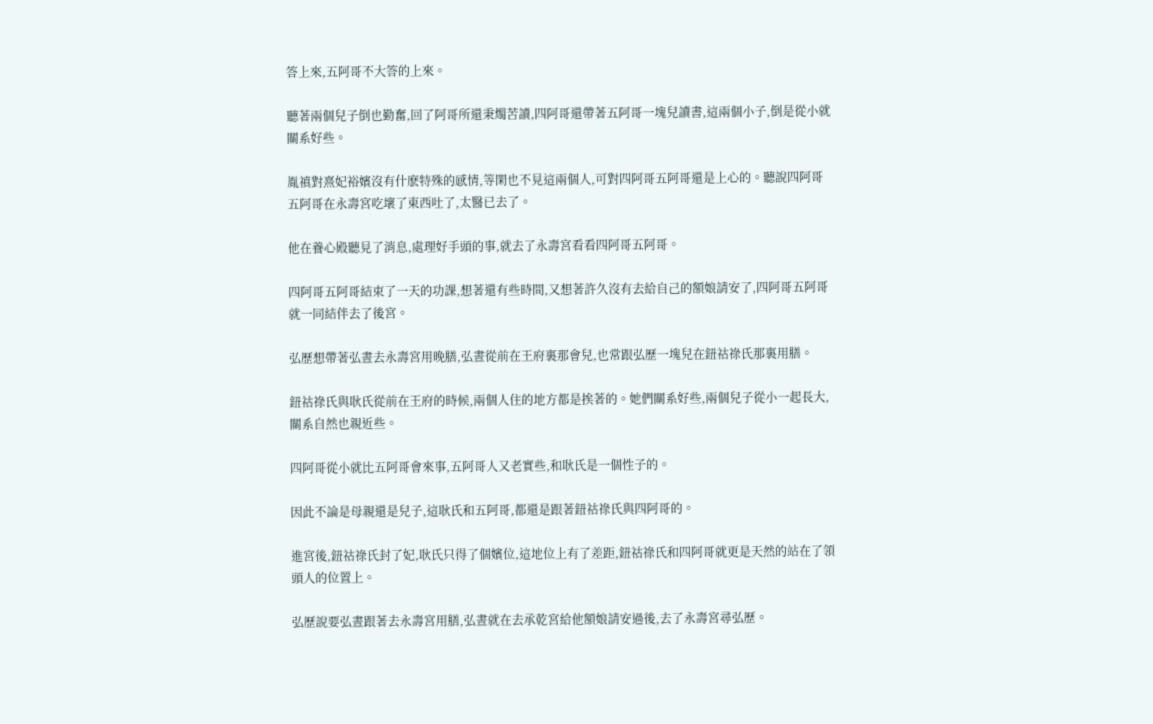答上來,五阿哥不大答的上來。

聽著兩個兒子倒也勤奮,回了阿哥所還秉燭苦讀,四阿哥還帶著五阿哥一塊兒讀書,這兩個小子,倒是從小就關系好些。

胤禛對熹妃裕嬪沒有什麽特殊的感情,等閑也不見這兩個人,可對四阿哥五阿哥還是上心的。聽說四阿哥五阿哥在永壽宮吃壞了東西吐了,太醫已去了。

他在養心殿聽見了消息,處理好手頭的事,就去了永壽宮看看四阿哥五阿哥。

四阿哥五阿哥結束了一天的功課,想著還有些時間,又想著許久沒有去給自己的額娘請安了,四阿哥五阿哥就一同結伴去了後宮。

弘歷想帶著弘晝去永壽宮用晚膳,弘晝從前在王府裏那會兒,也常跟弘歷一塊兒在鈕祜祿氏那裏用膳。

鈕祜祿氏與耿氏從前在王府的時候,兩個人住的地方都是挨著的。她們關系好些,兩個兒子從小一起長大,關系自然也親近些。

四阿哥從小就比五阿哥會來事,五阿哥人又老實些,和耿氏是一個性子的。

因此不論是母親還是兒子,這耿氏和五阿哥,都還是跟著鈕祜祿氏與四阿哥的。

進宮後,鈕祜祿氏封了妃,耿氏只得了個嬪位,這地位上有了差距,鈕祜祿氏和四阿哥就更是天然的站在了領頭人的位置上。

弘歷說要弘晝跟著去永壽宮用膳,弘晝就在去承乾宮給他額娘請安過後,去了永壽宮尋弘歷。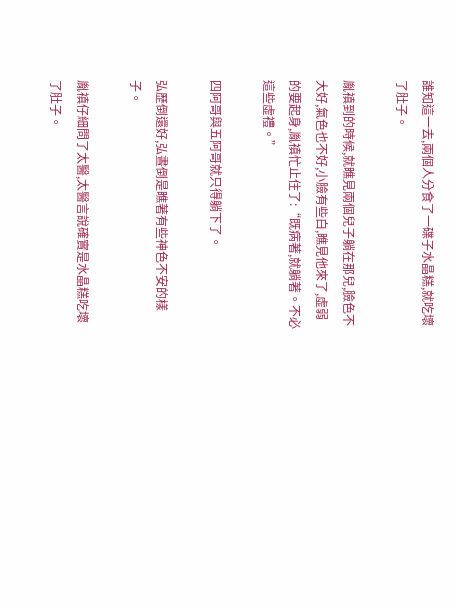誰知這一去,兩個人分食了一碟子水晶糕,就吃壞了肚子。

胤禛到的時候,就瞧見兩個兒子躺在那兒,臉色不大好,氣色也不好,小臉有些白,瞧見他來了,虛弱的要起身,胤禛忙止住了:“既病著,就躺著。不必這些虛禮。”

四阿哥與五阿哥就只得躺下了。

弘歷倒還好,弘晝倒是瞧著有些神色不安的樣子。

胤禛仔細問了太醫,太醫言說確實是水晶糕吃壞了肚子。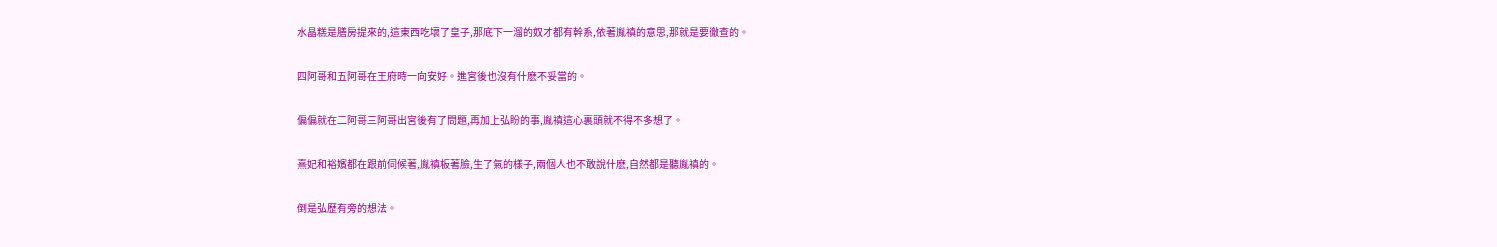水晶糕是膳房提來的,這東西吃壞了皇子,那底下一溜的奴才都有幹系,依著胤禛的意思,那就是要徹查的。

四阿哥和五阿哥在王府時一向安好。進宮後也沒有什麽不妥當的。

偏偏就在二阿哥三阿哥出宮後有了問題,再加上弘盼的事,胤禛這心裏頭就不得不多想了。

熹妃和裕嬪都在跟前伺候著,胤禛板著臉,生了氣的樣子,兩個人也不敢說什麽,自然都是聽胤禛的。

倒是弘歷有旁的想法。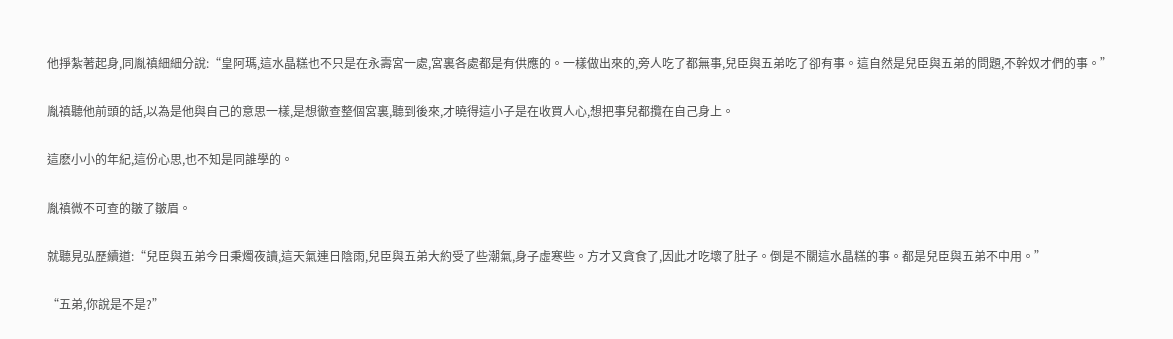他掙紮著起身,同胤禛細細分說:“皇阿瑪,這水晶糕也不只是在永壽宮一處,宮裏各處都是有供應的。一樣做出來的,旁人吃了都無事,兒臣與五弟吃了卻有事。這自然是兒臣與五弟的問題,不幹奴才們的事。”

胤禛聽他前頭的話,以為是他與自己的意思一樣,是想徹查整個宮裏,聽到後來,才曉得這小子是在收買人心,想把事兒都攬在自己身上。

這麽小小的年紀,這份心思,也不知是同誰學的。

胤禛微不可查的皺了皺眉。

就聽見弘歷續道:“兒臣與五弟今日秉燭夜讀,這天氣連日陰雨,兒臣與五弟大約受了些潮氣,身子虛寒些。方才又貪食了,因此才吃壞了肚子。倒是不關這水晶糕的事。都是兒臣與五弟不中用。”

“五弟,你說是不是?”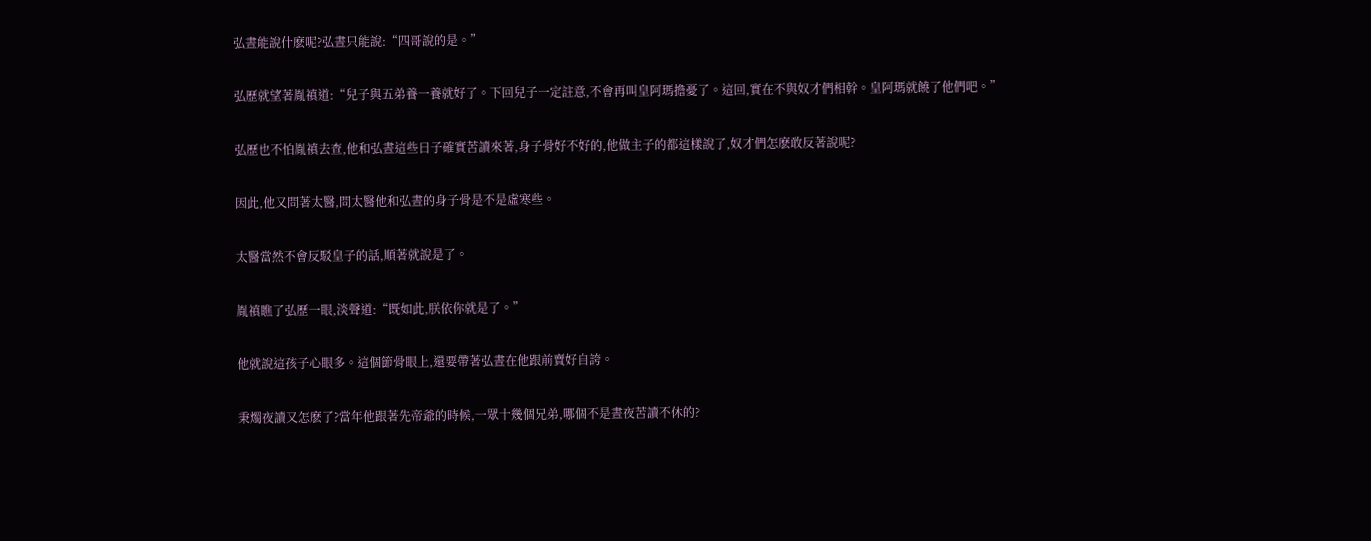弘晝能說什麽呢?弘晝只能說:“四哥說的是。”

弘歷就望著胤禛道:“兒子與五弟養一養就好了。下回兒子一定註意,不會再叫皇阿瑪擔憂了。這回,實在不與奴才們相幹。皇阿瑪就饒了他們吧。”

弘歷也不怕胤禛去查,他和弘晝這些日子確實苦讀來著,身子骨好不好的,他做主子的都這樣說了,奴才們怎麽敢反著說呢?

因此,他又問著太醫,問太醫他和弘晝的身子骨是不是虛寒些。

太醫當然不會反駁皇子的話,順著就說是了。

胤禛瞧了弘歷一眼,淡聲道:“既如此,朕依你就是了。”

他就說這孩子心眼多。這個節骨眼上,還要帶著弘晝在他跟前賣好自誇。

秉燭夜讀又怎麽了?當年他跟著先帝爺的時候,一眾十幾個兄弟,哪個不是晝夜苦讀不休的?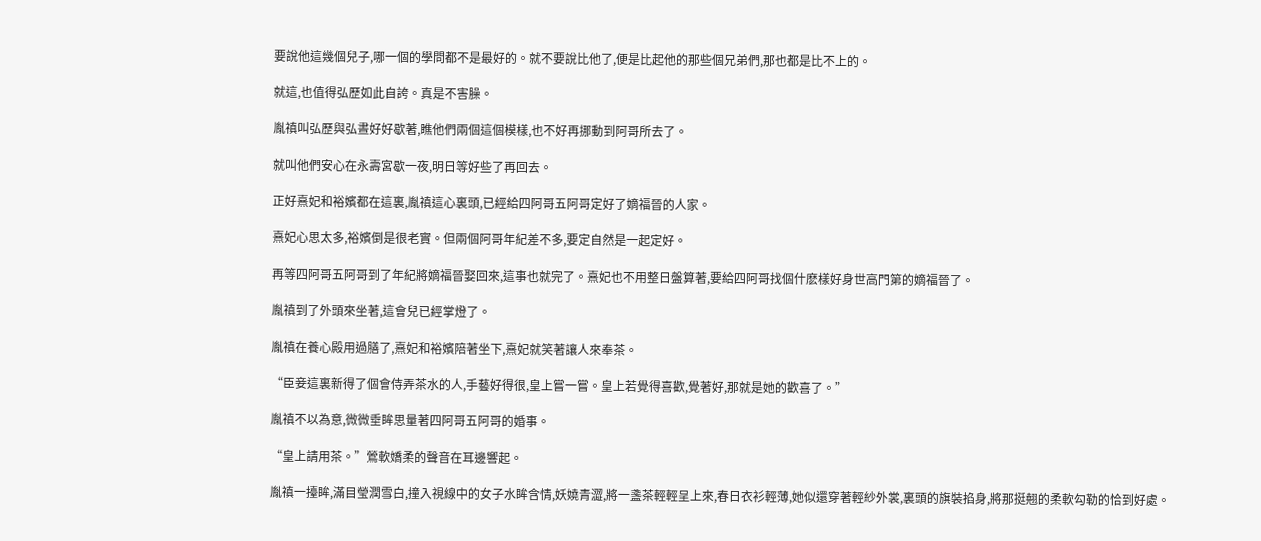要說他這幾個兒子,哪一個的學問都不是最好的。就不要說比他了,便是比起他的那些個兄弟們,那也都是比不上的。

就這,也值得弘歷如此自誇。真是不害臊。

胤禛叫弘歷與弘晝好好歇著,瞧他們兩個這個模樣,也不好再挪動到阿哥所去了。

就叫他們安心在永壽宮歇一夜,明日等好些了再回去。

正好熹妃和裕嬪都在這裏,胤禛這心裏頭,已經給四阿哥五阿哥定好了嫡福晉的人家。

熹妃心思太多,裕嬪倒是很老實。但兩個阿哥年紀差不多,要定自然是一起定好。

再等四阿哥五阿哥到了年紀將嫡福晉娶回來,這事也就完了。熹妃也不用整日盤算著,要給四阿哥找個什麽樣好身世高門第的嫡福晉了。

胤禛到了外頭來坐著,這會兒已經掌燈了。

胤禛在養心殿用過膳了,熹妃和裕嬪陪著坐下,熹妃就笑著讓人來奉茶。

“臣妾這裏新得了個會侍弄茶水的人,手藝好得很,皇上嘗一嘗。皇上若覺得喜歡,覺著好,那就是她的歡喜了。”

胤禛不以為意,微微垂眸思量著四阿哥五阿哥的婚事。

“皇上請用茶。”鶯軟嬌柔的聲音在耳邊響起。

胤禛一擡眸,滿目瑩潤雪白,撞入視線中的女子水眸含情,妖嬈青澀,將一盞茶輕輕呈上來,春日衣衫輕薄,她似還穿著輕紗外裳,裏頭的旗裝掐身,將那挺翹的柔軟勾勒的恰到好處。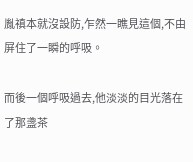胤禛本就沒設防,乍然一瞧見這個,不由屏住了一瞬的呼吸。

而後一個呼吸過去,他淡淡的目光落在了那盞茶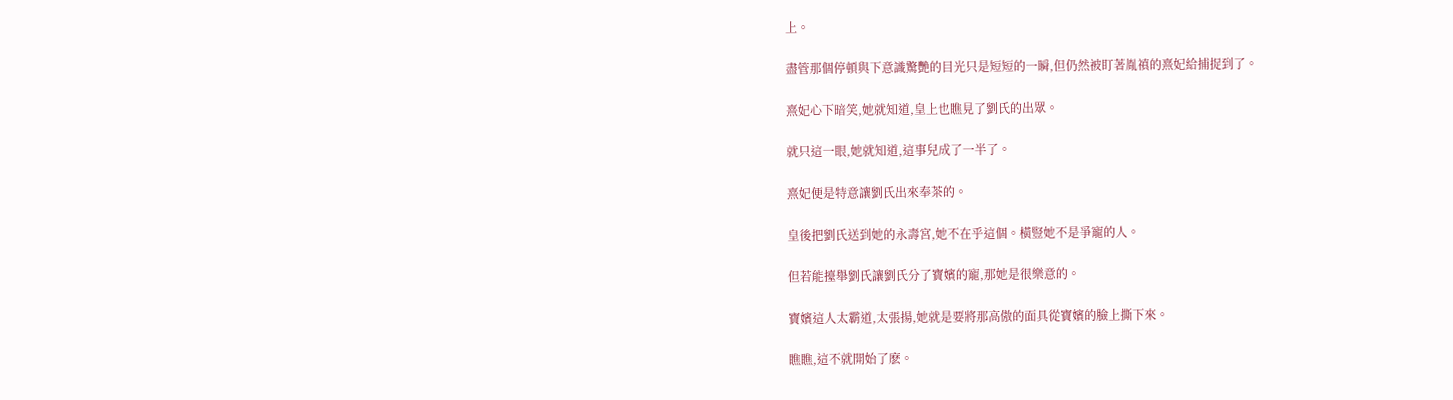上。

盡管那個停頓與下意識驚艷的目光只是短短的一瞬,但仍然被盯著胤禛的熹妃給捕捉到了。

熹妃心下暗笑,她就知道,皇上也瞧見了劉氏的出眾。

就只這一眼,她就知道,這事兒成了一半了。

熹妃便是特意讓劉氏出來奉茶的。

皇後把劉氏送到她的永壽宮,她不在乎這個。橫豎她不是爭寵的人。

但若能擡舉劉氏讓劉氏分了寶嬪的寵,那她是很樂意的。

寶嬪這人太霸道,太張揚,她就是要將那高傲的面具從寶嬪的臉上撕下來。

瞧瞧,這不就開始了麽。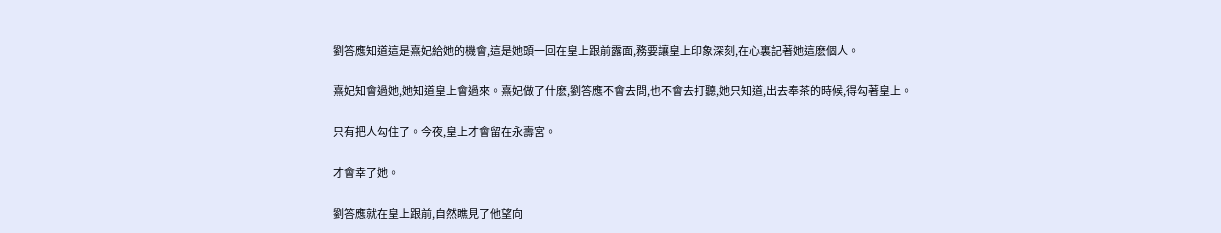劉答應知道這是熹妃給她的機會,這是她頭一回在皇上跟前露面,務要讓皇上印象深刻,在心裏記著她這麽個人。

熹妃知會過她,她知道皇上會過來。熹妃做了什麽,劉答應不會去問,也不會去打聽,她只知道,出去奉茶的時候,得勾著皇上。

只有把人勾住了。今夜,皇上才會留在永壽宮。

才會幸了她。

劉答應就在皇上跟前,自然瞧見了他望向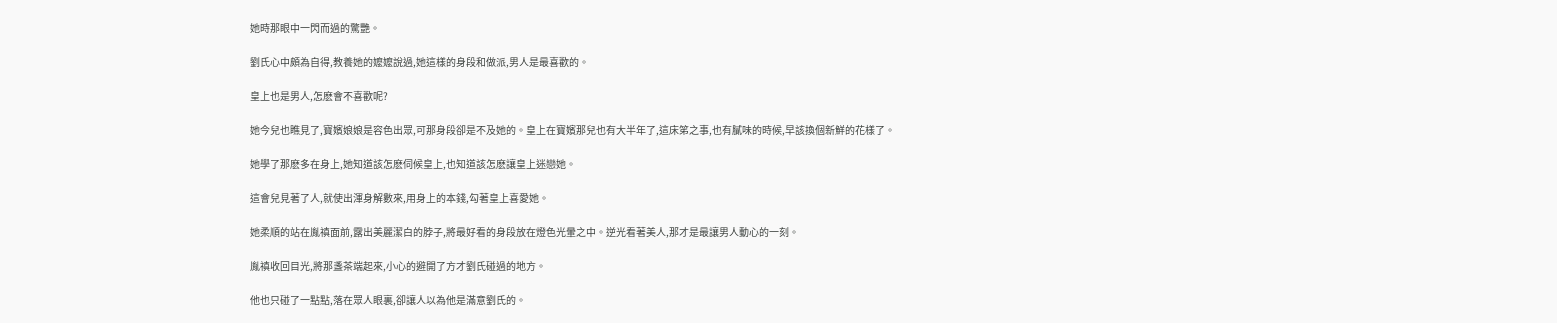她時那眼中一閃而過的驚艷。

劉氏心中頗為自得,教養她的嬤嬤說過,她這樣的身段和做派,男人是最喜歡的。

皇上也是男人,怎麽會不喜歡呢?

她今兒也瞧見了,寶嬪娘娘是容色出眾,可那身段卻是不及她的。皇上在寶嬪那兒也有大半年了,這床笫之事,也有膩味的時候,早該換個新鮮的花樣了。

她學了那麽多在身上,她知道該怎麽伺候皇上,也知道該怎麽讓皇上迷戀她。

這會兒見著了人,就使出渾身解數來,用身上的本錢,勾著皇上喜愛她。

她柔順的站在胤禛面前,露出美麗潔白的脖子,將最好看的身段放在燈色光暈之中。逆光看著美人,那才是最讓男人動心的一刻。

胤禛收回目光,將那盞茶端起來,小心的避開了方才劉氏碰過的地方。

他也只碰了一點點,落在眾人眼裏,卻讓人以為他是滿意劉氏的。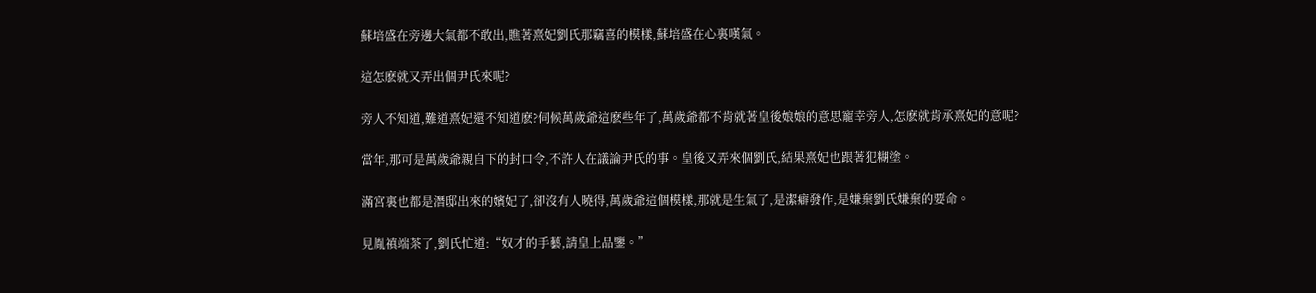蘇培盛在旁邊大氣都不敢出,瞧著熹妃劉氏那竊喜的模樣,蘇培盛在心裏嘆氣。

這怎麽就又弄出個尹氏來呢?

旁人不知道,難道熹妃還不知道麽?伺候萬歲爺這麽些年了,萬歲爺都不肯就著皇後娘娘的意思寵幸旁人,怎麽就肯承熹妃的意呢?

當年,那可是萬歲爺親自下的封口令,不許人在議論尹氏的事。皇後又弄來個劉氏,結果熹妃也跟著犯糊塗。

滿宮裏也都是潛邸出來的嬪妃了,卻沒有人曉得,萬歲爺這個模樣,那就是生氣了,是潔癖發作,是嫌棄劉氏嫌棄的要命。

見胤禛端茶了,劉氏忙道:“奴才的手藝,請皇上品鑒。”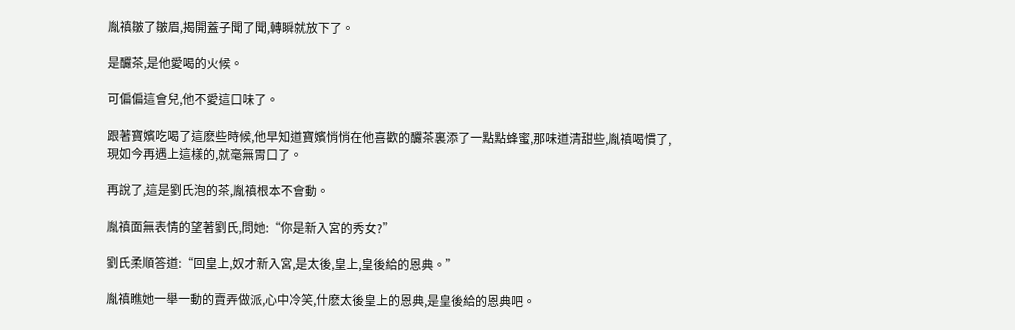胤禛皺了皺眉,揭開蓋子聞了聞,轉瞬就放下了。

是釅茶,是他愛喝的火候。

可偏偏這會兒,他不愛這口味了。

跟著寶嬪吃喝了這麽些時候,他早知道寶嬪悄悄在他喜歡的釅茶裏添了一點點蜂蜜,那味道清甜些,胤禛喝慣了,現如今再遇上這樣的,就毫無胃口了。

再說了,這是劉氏泡的茶,胤禛根本不會動。

胤禛面無表情的望著劉氏,問她:“你是新入宮的秀女?”

劉氏柔順答道:“回皇上,奴才新入宮,是太後,皇上,皇後給的恩典。”

胤禛瞧她一舉一動的賣弄做派,心中冷笑,什麽太後皇上的恩典,是皇後給的恩典吧。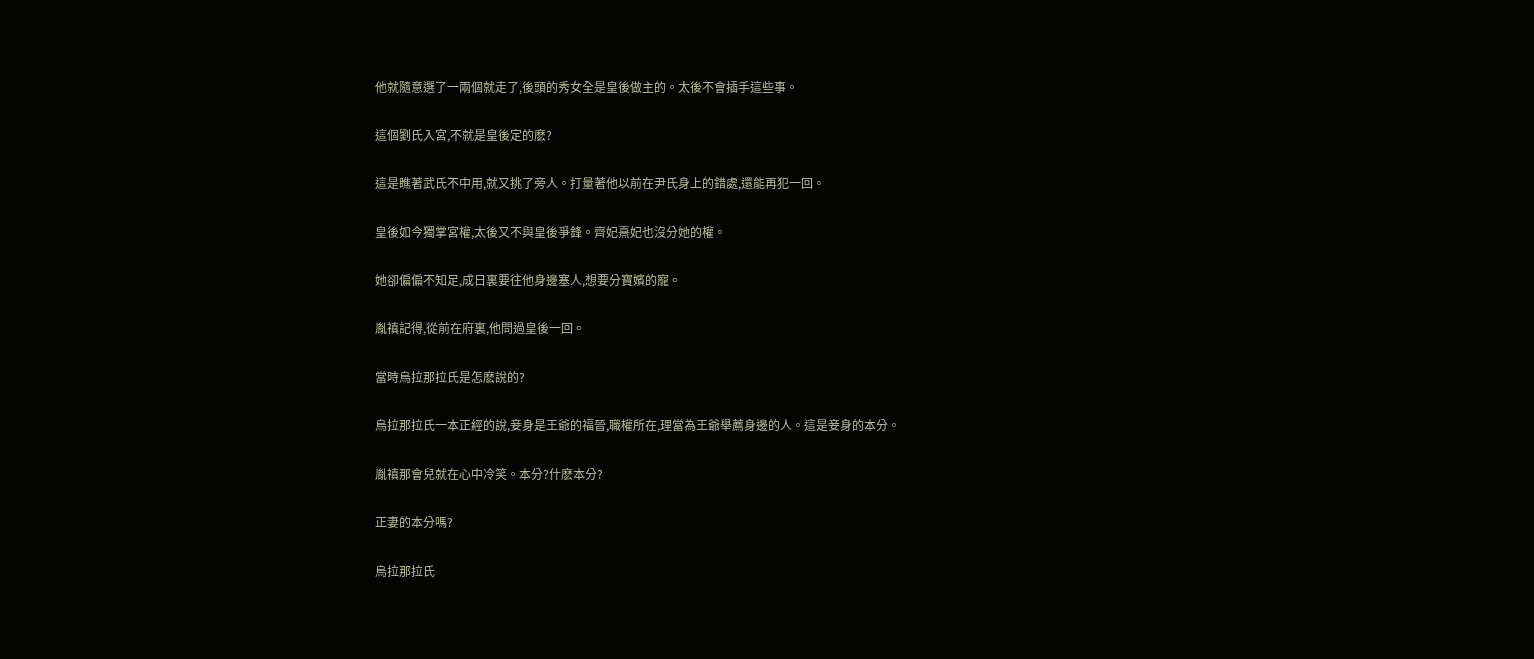他就隨意選了一兩個就走了,後頭的秀女全是皇後做主的。太後不會插手這些事。

這個劉氏入宮,不就是皇後定的麽?

這是瞧著武氏不中用,就又挑了旁人。打量著他以前在尹氏身上的錯處,還能再犯一回。

皇後如今獨掌宮權,太後又不與皇後爭鋒。齊妃熹妃也沒分她的權。

她卻偏偏不知足,成日裏要往他身邊塞人,想要分寶嬪的寵。

胤禛記得,從前在府裏,他問過皇後一回。

當時烏拉那拉氏是怎麽說的?

烏拉那拉氏一本正經的說,妾身是王爺的福晉,職權所在,理當為王爺舉薦身邊的人。這是妾身的本分。

胤禛那會兒就在心中冷笑。本分?什麽本分?

正妻的本分嗎?

烏拉那拉氏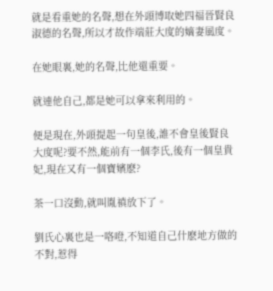就是看重她的名聲,想在外頭博取她四福晉賢良淑德的名聲,所以才故作端莊大度的嫡妻風度。

在她眼裏,她的名聲,比他還重要。

就連他自己,都是她可以拿來利用的。

便是現在,外頭提起一句皇後,誰不會皇後賢良大度呢?要不然,能前有一個李氏,後有一個皇貴妃,現在又有一個寶嬪麽?

茶一口沒動,就叫胤禛放下了。

劉氏心裏也是一咯噔,不知道自己什麽地方做的不對,惹得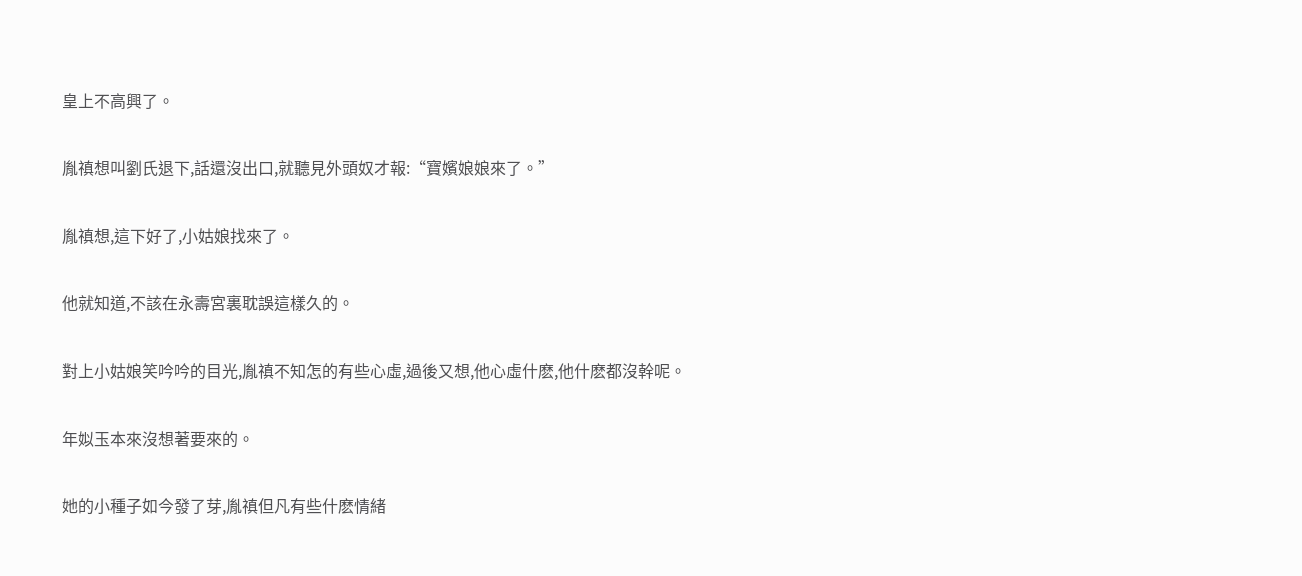皇上不高興了。

胤禛想叫劉氏退下,話還沒出口,就聽見外頭奴才報:“寶嬪娘娘來了。”

胤禛想,這下好了,小姑娘找來了。

他就知道,不該在永壽宮裏耽誤這樣久的。

對上小姑娘笑吟吟的目光,胤禛不知怎的有些心虛,過後又想,他心虛什麽,他什麽都沒幹呢。

年姒玉本來沒想著要來的。

她的小種子如今發了芽,胤禛但凡有些什麽情緒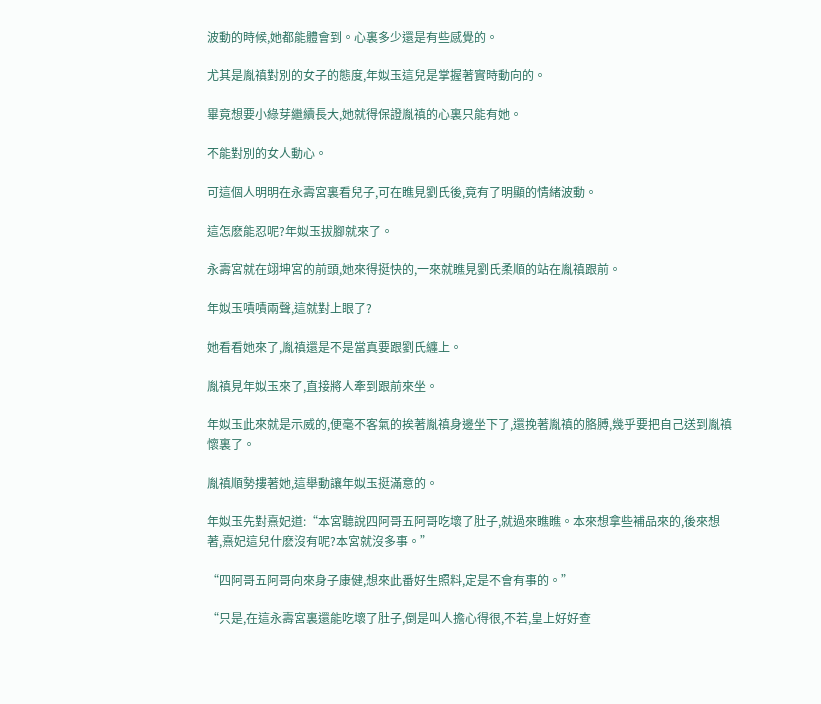波動的時候,她都能體會到。心裏多少還是有些感覺的。

尤其是胤禛對別的女子的態度,年姒玉這兒是掌握著實時動向的。

畢竟想要小綠芽繼續長大,她就得保證胤禛的心裏只能有她。

不能對別的女人動心。

可這個人明明在永壽宮裏看兒子,可在瞧見劉氏後,竟有了明顯的情緒波動。

這怎麽能忍呢?年姒玉拔腳就來了。

永壽宮就在翊坤宮的前頭,她來得挺快的,一來就瞧見劉氏柔順的站在胤禛跟前。

年姒玉嘖嘖兩聲,這就對上眼了?

她看看她來了,胤禛還是不是當真要跟劉氏纏上。

胤禛見年姒玉來了,直接將人牽到跟前來坐。

年姒玉此來就是示威的,便毫不客氣的挨著胤禛身邊坐下了,還挽著胤禛的胳膊,幾乎要把自己送到胤禛懷裏了。

胤禛順勢摟著她,這舉動讓年姒玉挺滿意的。

年姒玉先對熹妃道:“本宮聽說四阿哥五阿哥吃壞了肚子,就過來瞧瞧。本來想拿些補品來的,後來想著,熹妃這兒什麽沒有呢?本宮就沒多事。”

“四阿哥五阿哥向來身子康健,想來此番好生照料,定是不會有事的。”

“只是,在這永壽宮裏還能吃壞了肚子,倒是叫人擔心得很,不若,皇上好好查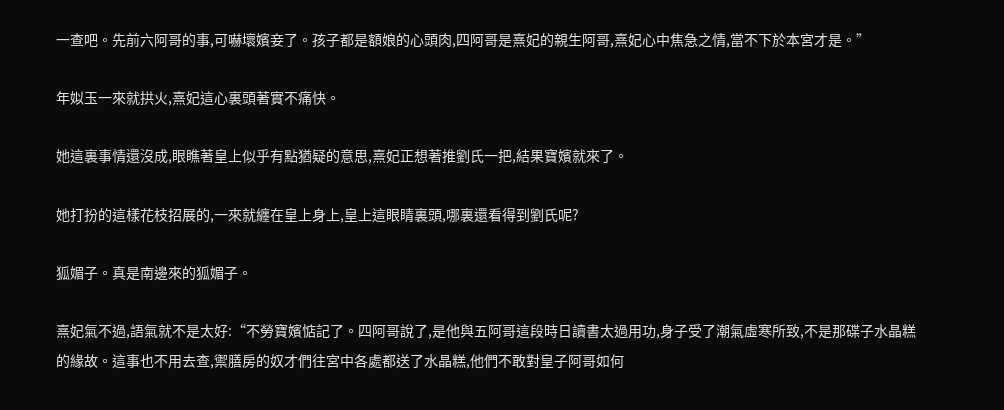一查吧。先前六阿哥的事,可嚇壞嬪妾了。孩子都是額娘的心頭肉,四阿哥是熹妃的親生阿哥,熹妃心中焦急之情,當不下於本宮才是。”

年姒玉一來就拱火,熹妃這心裏頭著實不痛快。

她這裏事情還沒成,眼瞧著皇上似乎有點猶疑的意思,熹妃正想著推劉氏一把,結果寶嬪就來了。

她打扮的這樣花枝招展的,一來就纏在皇上身上,皇上這眼睛裏頭,哪裏還看得到劉氏呢?

狐媚子。真是南邊來的狐媚子。

熹妃氣不過,語氣就不是太好:“不勞寶嬪惦記了。四阿哥說了,是他與五阿哥這段時日讀書太過用功,身子受了潮氣虛寒所致,不是那碟子水晶糕的緣故。這事也不用去查,禦膳房的奴才們往宮中各處都送了水晶糕,他們不敢對皇子阿哥如何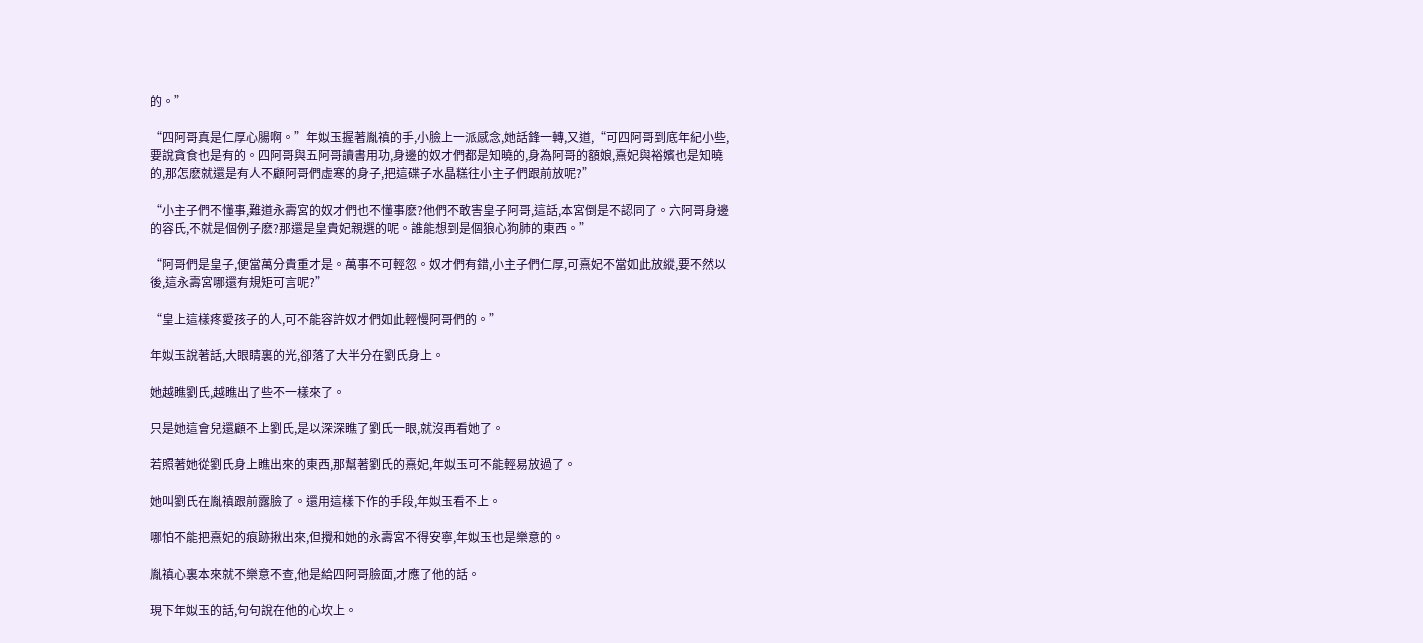的。”

“四阿哥真是仁厚心腸啊。”年姒玉握著胤禛的手,小臉上一派感念,她話鋒一轉,又道,“可四阿哥到底年紀小些,要說貪食也是有的。四阿哥與五阿哥讀書用功,身邊的奴才們都是知曉的,身為阿哥的額娘,熹妃與裕嬪也是知曉的,那怎麽就還是有人不顧阿哥們虛寒的身子,把這碟子水晶糕往小主子們跟前放呢?”

“小主子們不懂事,難道永壽宮的奴才們也不懂事麽?他們不敢害皇子阿哥,這話,本宮倒是不認同了。六阿哥身邊的容氏,不就是個例子麽?那還是皇貴妃親選的呢。誰能想到是個狼心狗肺的東西。”

“阿哥們是皇子,便當萬分貴重才是。萬事不可輕忽。奴才們有錯,小主子們仁厚,可熹妃不當如此放縱,要不然以後,這永壽宮哪還有規矩可言呢?”

“皇上這樣疼愛孩子的人,可不能容許奴才們如此輕慢阿哥們的。”

年姒玉說著話,大眼睛裏的光,卻落了大半分在劉氏身上。

她越瞧劉氏,越瞧出了些不一樣來了。

只是她這會兒還顧不上劉氏,是以深深瞧了劉氏一眼,就沒再看她了。

若照著她從劉氏身上瞧出來的東西,那幫著劉氏的熹妃,年姒玉可不能輕易放過了。

她叫劉氏在胤禛跟前露臉了。還用這樣下作的手段,年姒玉看不上。

哪怕不能把熹妃的痕跡揪出來,但攪和她的永壽宮不得安寧,年姒玉也是樂意的。

胤禛心裏本來就不樂意不查,他是給四阿哥臉面,才應了他的話。

現下年姒玉的話,句句說在他的心坎上。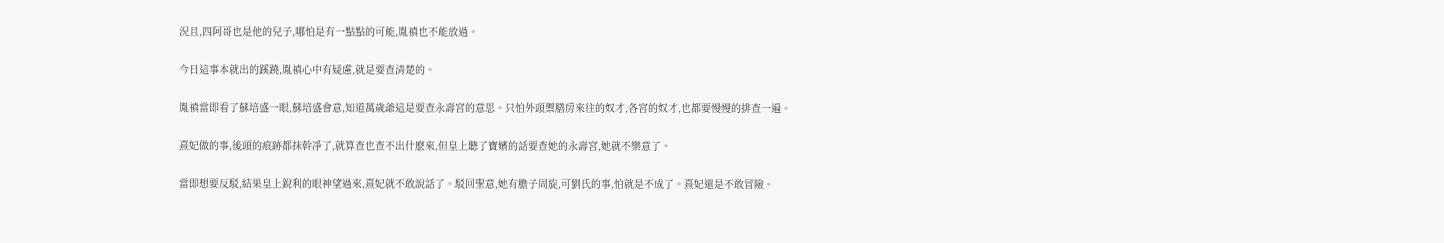況且,四阿哥也是他的兒子,哪怕是有一點點的可能,胤禛也不能放過。

今日這事本就出的蹊蹺,胤禛心中有疑慮,就是要查清楚的。

胤禛當即看了蘇培盛一眼,蘇培盛會意,知道萬歲爺這是要查永壽宮的意思。只怕外頭禦膳房來往的奴才,各宮的奴才,也都要慢慢的排查一遍。

熹妃做的事,後頭的痕跡都抹幹凈了,就算查也查不出什麽來,但皇上聽了寶嬪的話要查她的永壽宮,她就不樂意了。

當即想要反駁,結果皇上銳利的眼神望過來,熹妃就不敢說話了。駁回聖意,她有膽子周旋,可劉氏的事,怕就是不成了。熹妃還是不敢冒險。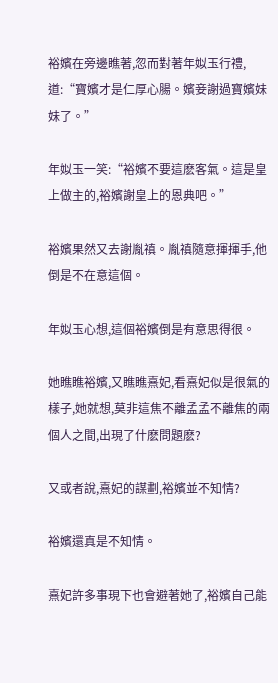裕嬪在旁邊瞧著,忽而對著年姒玉行禮,道:“寶嬪才是仁厚心腸。嬪妾謝過寶嬪妹妹了。”

年姒玉一笑:“裕嬪不要這麽客氣。這是皇上做主的,裕嬪謝皇上的恩典吧。”

裕嬪果然又去謝胤禛。胤禛隨意揮揮手,他倒是不在意這個。

年姒玉心想,這個裕嬪倒是有意思得很。

她瞧瞧裕嬪,又瞧瞧熹妃,看熹妃似是很氣的樣子,她就想,莫非這焦不離孟孟不離焦的兩個人之間,出現了什麽問題麽?

又或者說,熹妃的謀劃,裕嬪並不知情?

裕嬪還真是不知情。

熹妃許多事現下也會避著她了,裕嬪自己能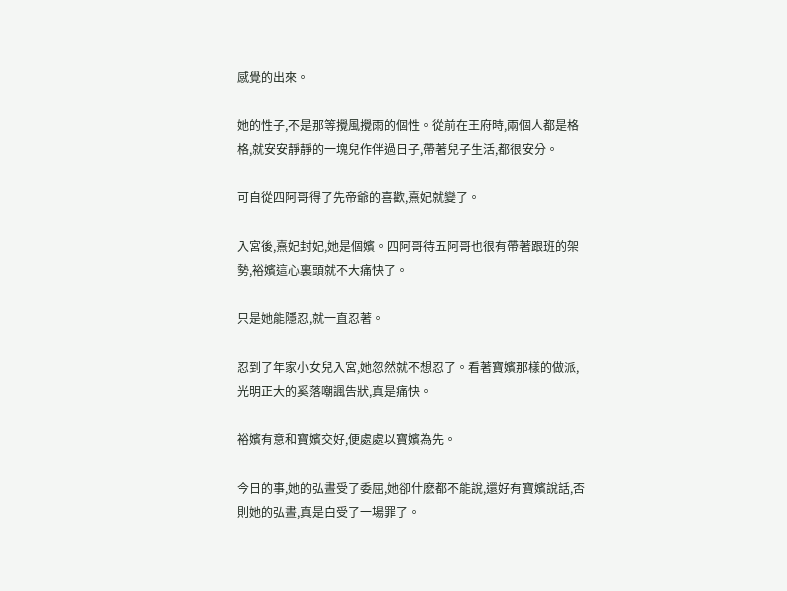感覺的出來。

她的性子,不是那等攪風攪雨的個性。從前在王府時,兩個人都是格格,就安安靜靜的一塊兒作伴過日子,帶著兒子生活,都很安分。

可自從四阿哥得了先帝爺的喜歡,熹妃就變了。

入宮後,熹妃封妃,她是個嬪。四阿哥待五阿哥也很有帶著跟班的架勢,裕嬪這心裏頭就不大痛快了。

只是她能隱忍,就一直忍著。

忍到了年家小女兒入宮,她忽然就不想忍了。看著寶嬪那樣的做派,光明正大的奚落嘲諷告狀,真是痛快。

裕嬪有意和寶嬪交好,便處處以寶嬪為先。

今日的事,她的弘晝受了委屈,她卻什麽都不能說,還好有寶嬪說話,否則她的弘晝,真是白受了一場罪了。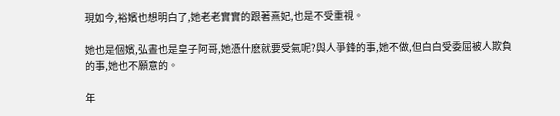現如今,裕嬪也想明白了,她老老實實的跟著熹妃,也是不受重視。

她也是個嬪,弘晝也是皇子阿哥,她憑什麽就要受氣呢?與人爭鋒的事,她不做,但白白受委屈被人欺負的事,她也不願意的。

年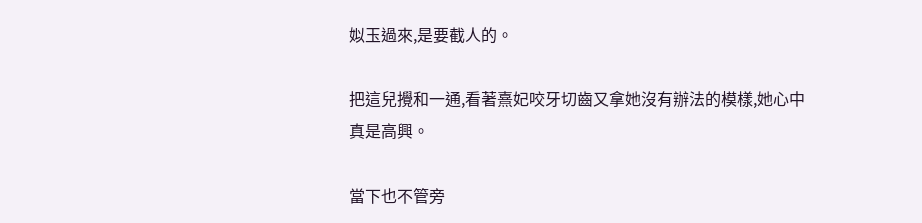姒玉過來,是要截人的。

把這兒攪和一通,看著熹妃咬牙切齒又拿她沒有辦法的模樣,她心中真是高興。

當下也不管旁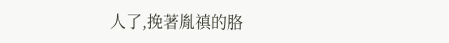人了,挽著胤禛的胳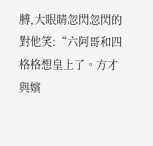膊,大眼睛忽閃忽閃的對他笑:“六阿哥和四格格想皇上了。方才與嬪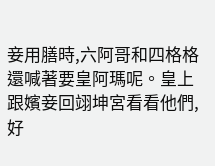妾用膳時,六阿哥和四格格還喊著要皇阿瑪呢。皇上跟嬪妾回翊坤宮看看他們,好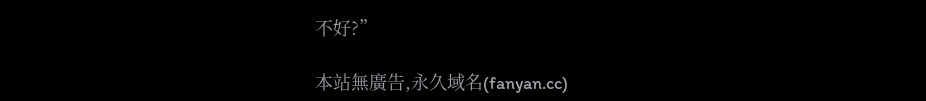不好?”

本站無廣告,永久域名(fanyan.cc)